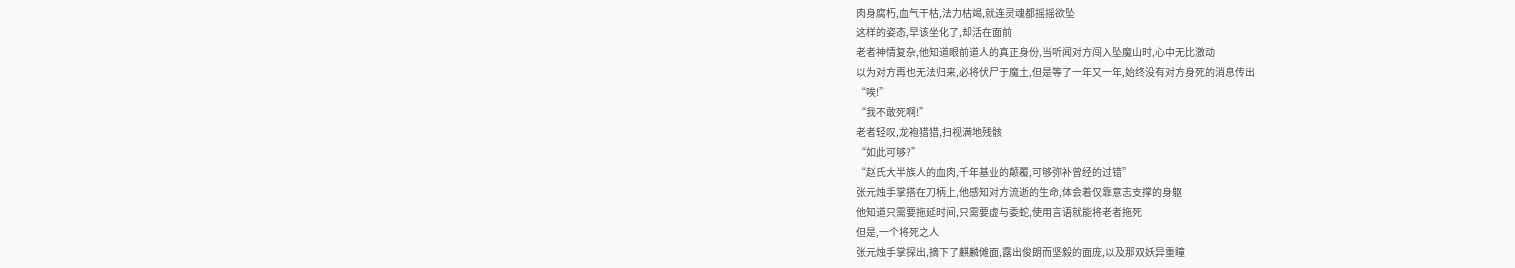肉身腐朽,血气干枯,法力枯竭,就连灵魂都摇摇欲坠
这样的姿态,早该坐化了,却活在面前
老者神情复杂,他知道眼前道人的真正身份,当听闻对方闯入坠魔山时,心中无比激动
以为对方再也无法归来,必将伏尸于魔土,但是等了一年又一年,始终没有对方身死的消息传出
“唉!”
“我不敢死啊!”
老者轻叹,龙袍猎猎,扫视满地残骸
“如此可够?”
“赵氏大半族人的血肉,千年基业的颠覆,可够弥补曾经的过错”
张元烛手掌搭在刀柄上,他感知对方流逝的生命,体会着仅靠意志支撑的身躯
他知道只需要拖延时间,只需要虚与委蛇,使用言语就能将老者拖死
但是,一个将死之人
张元烛手掌探出,摘下了麒麟傩面,露出俊朗而坚毅的面庞,以及那双妖异重瞳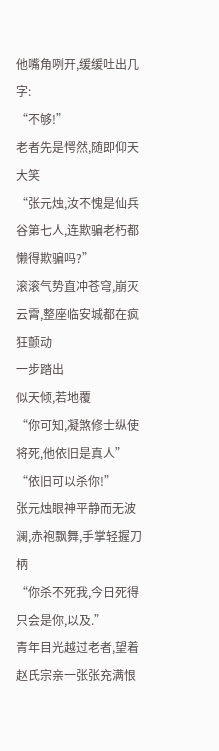他嘴角咧开,缓缓吐出几字:
“不够!”
老者先是愕然,随即仰天大笑
“张元烛,汝不愧是仙兵谷第七人,连欺骗老朽都懒得欺骗吗?”
滚滚气势直冲苍穹,崩灭云霄,整座临安城都在疯狂颤动
一步踏出
似天倾,若地覆
“你可知,凝煞修士纵使将死,他依旧是真人”
“依旧可以杀你!”
张元烛眼神平静而无波澜,赤袍飘舞,手掌轻握刀柄
“你杀不死我,今日死得只会是你,以及.”
青年目光越过老者,望着赵氏宗亲一张张充满恨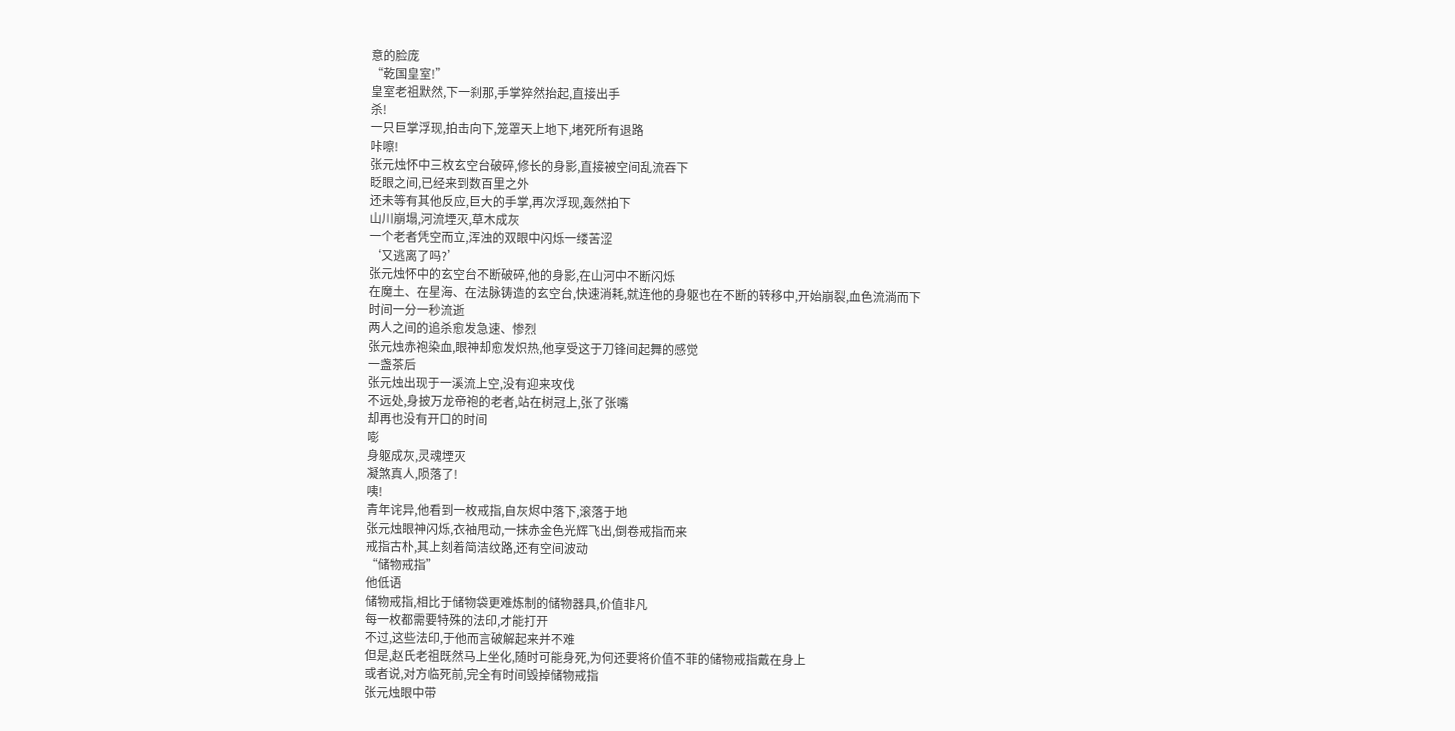意的脸庞
“乾国皇室!”
皇室老祖默然,下一刹那,手掌猝然抬起,直接出手
杀!
一只巨掌浮现,拍击向下,笼罩天上地下,堵死所有退路
咔嚓!
张元烛怀中三枚玄空台破碎,修长的身影,直接被空间乱流吞下
眨眼之间,已经来到数百里之外
还未等有其他反应,巨大的手掌,再次浮现,轰然拍下
山川崩塌,河流堙灭,草木成灰
一个老者凭空而立,浑浊的双眼中闪烁一缕苦涩
‘又逃离了吗?’
张元烛怀中的玄空台不断破碎,他的身影,在山河中不断闪烁
在魔土、在星海、在法脉铸造的玄空台,快速消耗,就连他的身躯也在不断的转移中,开始崩裂,血色流淌而下
时间一分一秒流逝
两人之间的追杀愈发急速、惨烈
张元烛赤袍染血,眼神却愈发炽热,他享受这于刀锋间起舞的感觉
一盏茶后
张元烛出现于一溪流上空,没有迎来攻伐
不远处,身披万龙帝袍的老者,站在树冠上,张了张嘴
却再也没有开口的时间
嘭
身躯成灰,灵魂堙灭
凝煞真人,陨落了!
咦!
青年诧异,他看到一枚戒指,自灰烬中落下,滚落于地
张元烛眼神闪烁,衣袖甩动,一抹赤金色光辉飞出,倒卷戒指而来
戒指古朴,其上刻着简洁纹路,还有空间波动
“储物戒指”
他低语
储物戒指,相比于储物袋更难炼制的储物器具,价值非凡
每一枚都需要特殊的法印,才能打开
不过,这些法印,于他而言破解起来并不难
但是,赵氏老祖既然马上坐化,随时可能身死,为何还要将价值不菲的储物戒指戴在身上
或者说,对方临死前,完全有时间毁掉储物戒指
张元烛眼中带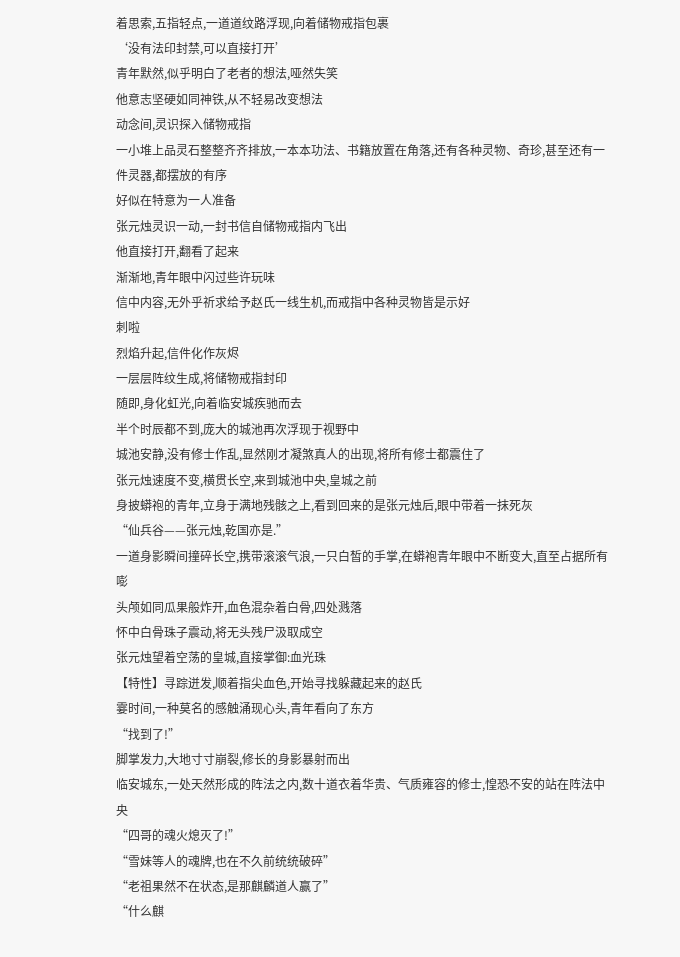着思索,五指轻点,一道道纹路浮现,向着储物戒指包裹
‘没有法印封禁,可以直接打开’
青年默然,似乎明白了老者的想法,哑然失笑
他意志坚硬如同神铁,从不轻易改变想法
动念间,灵识探入储物戒指
一小堆上品灵石整整齐齐排放,一本本功法、书籍放置在角落,还有各种灵物、奇珍,甚至还有一件灵器,都摆放的有序
好似在特意为一人准备
张元烛灵识一动,一封书信自储物戒指内飞出
他直接打开,翻看了起来
渐渐地,青年眼中闪过些许玩味
信中内容,无外乎祈求给予赵氏一线生机,而戒指中各种灵物皆是示好
刺啦
烈焰升起,信件化作灰烬
一层层阵纹生成,将储物戒指封印
随即,身化虹光,向着临安城疾驰而去
半个时辰都不到,庞大的城池再次浮现于视野中
城池安静,没有修士作乱,显然刚才凝煞真人的出现,将所有修士都震住了
张元烛速度不变,横贯长空,来到城池中央,皇城之前
身披蟒袍的青年,立身于满地残骸之上,看到回来的是张元烛后,眼中带着一抹死灰
“仙兵谷——张元烛,乾国亦是.”
一道身影瞬间撞碎长空,携带滚滚气浪,一只白皙的手掌,在蟒袍青年眼中不断变大,直至占据所有
嘭
头颅如同瓜果般炸开,血色混杂着白骨,四处溅落
怀中白骨珠子震动,将无头残尸汲取成空
张元烛望着空荡的皇城,直接掌御:血光珠
【特性】寻踪迸发,顺着指尖血色,开始寻找躲藏起来的赵氏
霎时间,一种莫名的感触涌现心头,青年看向了东方
“找到了!”
脚掌发力,大地寸寸崩裂,修长的身影暴射而出
临安城东,一处天然形成的阵法之内,数十道衣着华贵、气质雍容的修士,惶恐不安的站在阵法中央
“四哥的魂火熄灭了!”
“雪妹等人的魂牌,也在不久前统统破碎”
“老祖果然不在状态,是那麒麟道人赢了”
“什么麒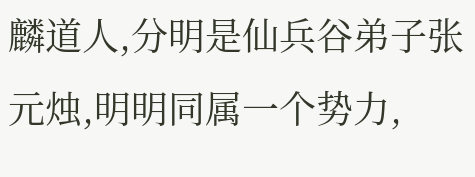麟道人,分明是仙兵谷弟子张元烛,明明同属一个势力,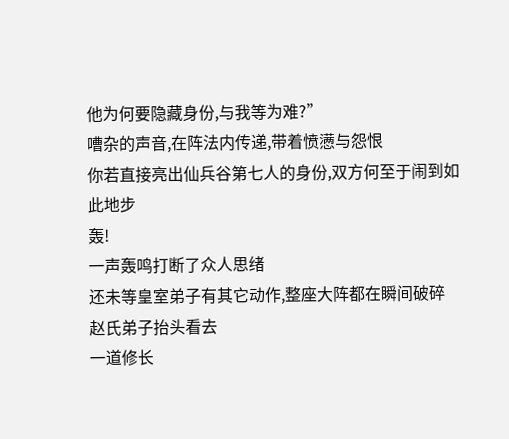他为何要隐藏身份,与我等为难?”
嘈杂的声音,在阵法内传递,带着愤懑与怨恨
你若直接亮出仙兵谷第七人的身份,双方何至于闹到如此地步
轰!
一声轰鸣打断了众人思绪
还未等皇室弟子有其它动作,整座大阵都在瞬间破碎
赵氏弟子抬头看去
一道修长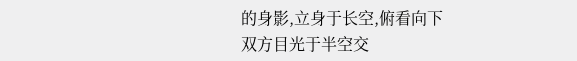的身影,立身于长空,俯看向下
双方目光于半空交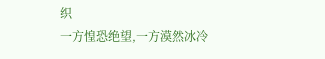织
一方惶恐绝望,一方漠然冰冷